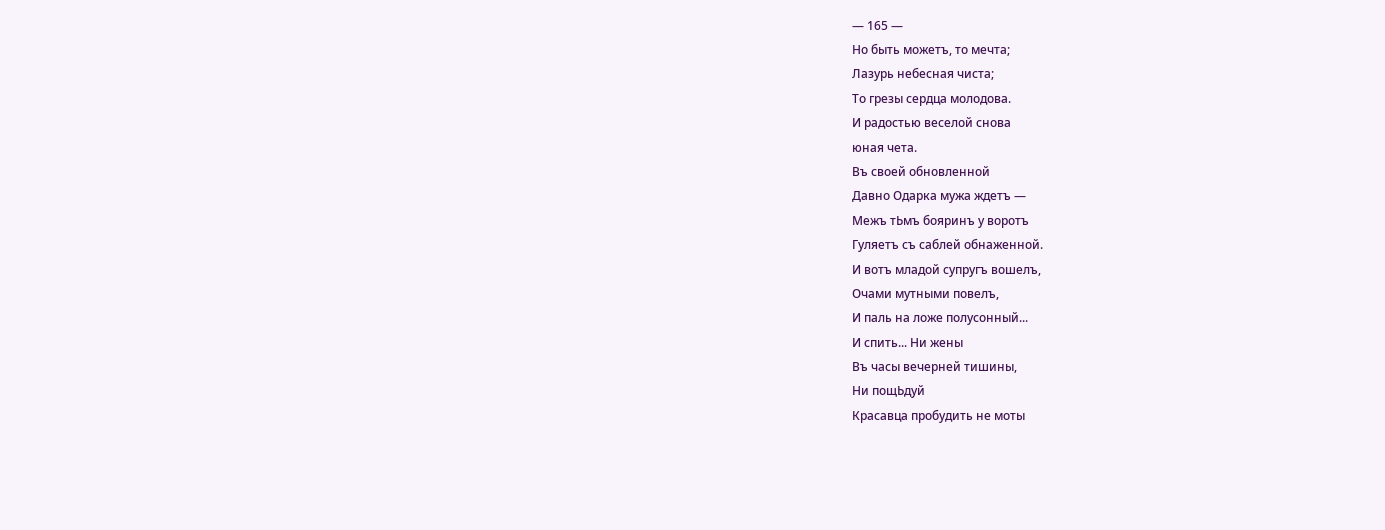— 165 —
Но быть можетъ, то мечта;
Лазурь небесная чиста;
То грезы сердца молодова.
И радостью веселой снова
юная чета.
Въ своей обновленной
Давно Одарка мужа ждетъ —
Межъ тЬмъ бояринъ у воротъ
Гуляетъ съ саблей обнаженной.
И вотъ младой супругъ вошелъ,
Очами мутными повелъ,
И паль на ложе полусонный...
И спить... Ни жены
Въ часы вечерней тишины,
Ни пощЬдуй
Красавца пробудить не моты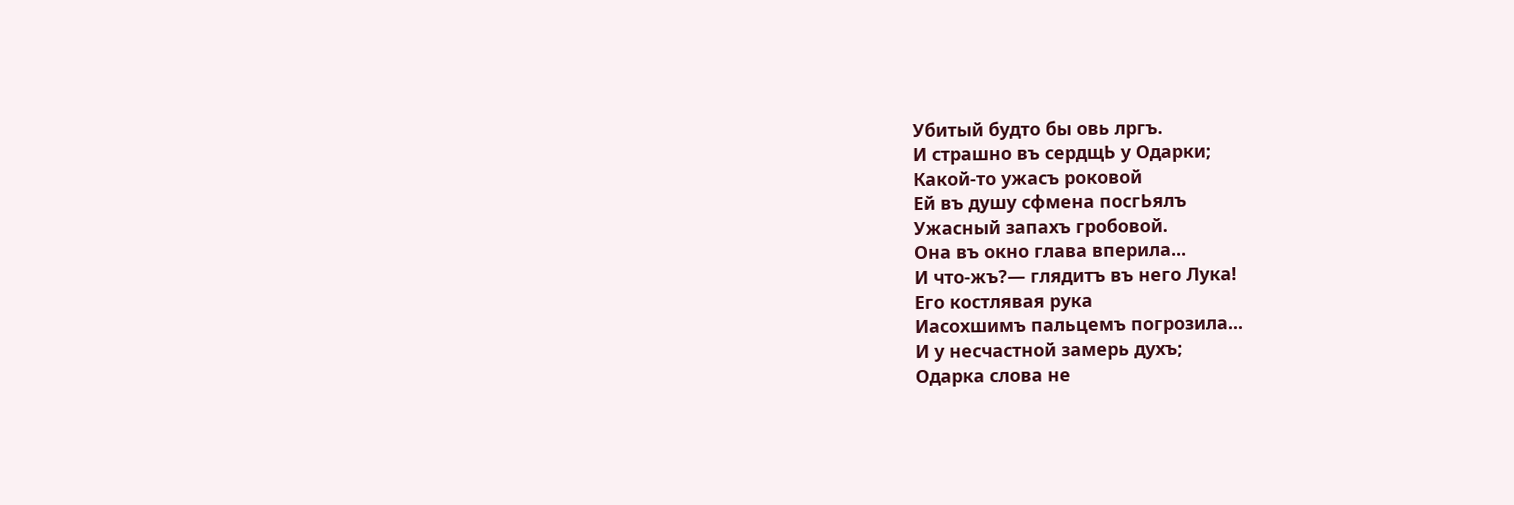Убитый будто бы овь лргъ.
И страшно въ сердщЬ у Одарки;
Какой-то ужасъ роковой
Ей въ душу сфмена посгЬялъ
Ужасный запахъ гробовой.
Она въ окно глава вперила...
И что-жъ?— глядитъ въ него Лука!
Его костлявая рука
Иасохшимъ пальцемъ погрозила...
И у несчастной замерь духъ;
Одарка слова не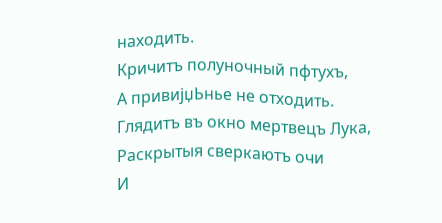находить.
Кричитъ полуночный пфтухъ,
А привијџЬнье не отходить.
Глядитъ въ окно мертвецъ Лука,
Раскрытыя сверкаютъ очи
И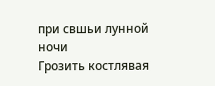при свшьи лунной ночи
Грозить костлявая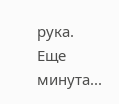рука.
Еще минута...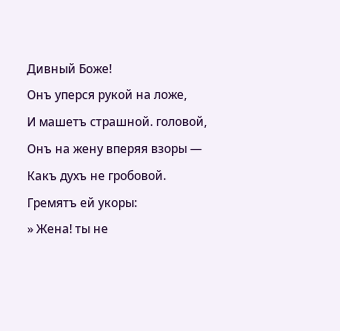Дивный Боже!
Онъ уперся рукой на ложе,
И машетъ страшной. головой,
Онъ на жену вперяя взоры —
Какъ духъ не гробовой.
Гремятъ ей укоры:
» Жена! ты не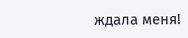ждала меня!